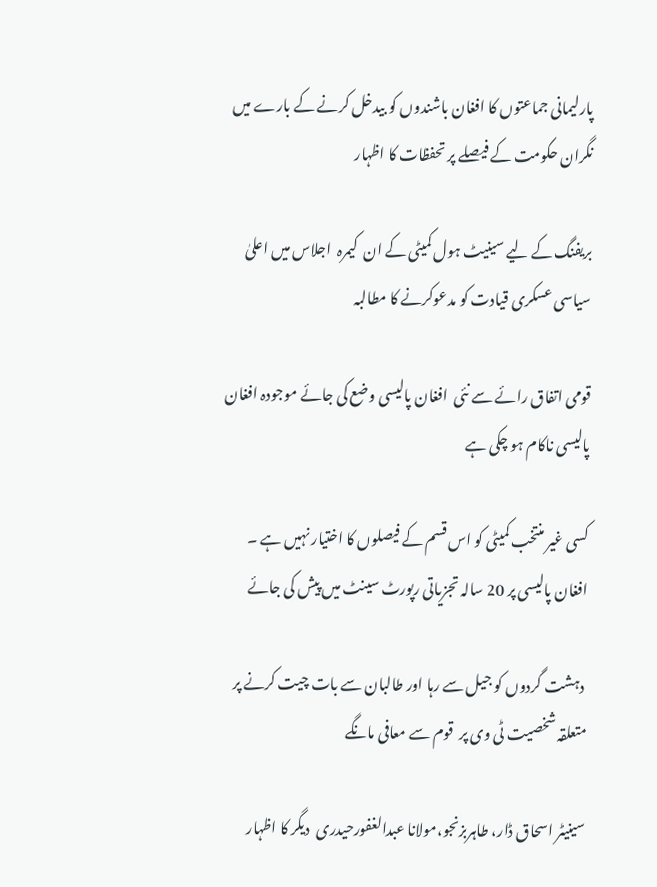پارلیمانی جماعتوں کا افغان باشندوں کو بیدخل کرنے کے بارے میں نگران حکومت کے فیصلے پر تحفظات کا اظہار

بریفنگ کے لیے سینیٹ ہول کمیٹی کے ان  کیمرہ  اجلاس میں اعلیٰ سیاسی عسکری قیادت کو مدعوکرنے کا مطالبہ

قومی اتفاق رائے سے نئی  افغان پالیسی وضع کی جائے موجودہ افغان پالیسی ناکام ہو چکی ہے

کسی غیر منتخب کمیٹی کو اس قسم کے فیصلوں کا اختیار نہیں ہے ۔ افغان پالیسی پر 20 سالہ تجزیاتی رپورٹ سینٹ میں پیش کی جائے

 دہشت گردوں کو جیل سے رہا اور طالبان سے بات چیت کرنے پر متعلقہ شخصیت ٹی وی پر  قوم سے معافی مانگے

سینیٹر اسحاق ڈار، طاہربزنجو،مولانا عبدالغفورحیدری  دیگر کا اظہار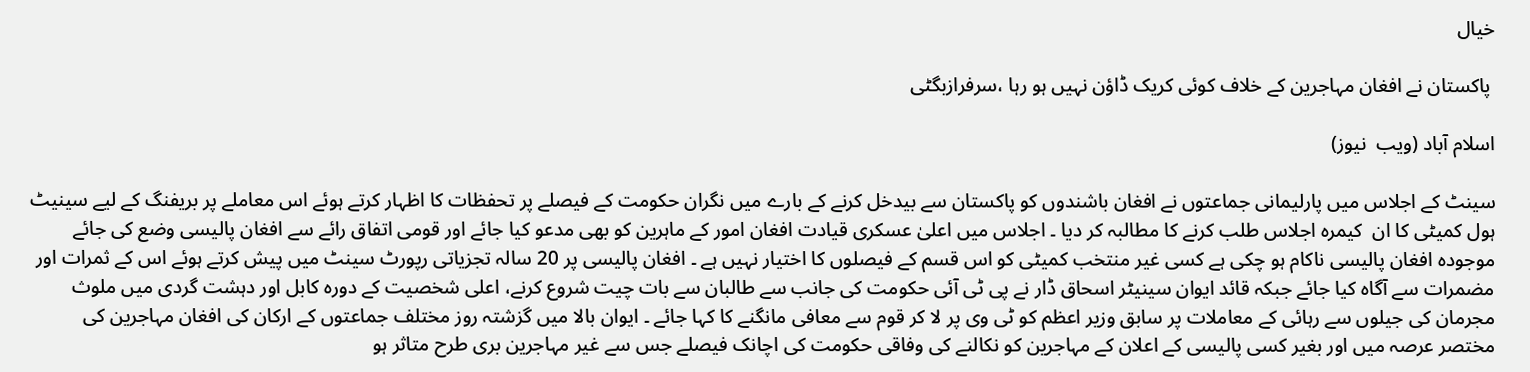خیال

 پاکستان نے افغان مہاجرین کے خلاف کوئی کریک ڈاؤن نہیں ہو رہا ،سرفرازبگٹی

اسلام آباد (ویب  نیوز)

سینٹ کے اجلاس میں پارلیمانی جماعتوں نے افغان باشندوں کو پاکستان سے بیدخل کرنے کے بارے میں نگران حکومت کے فیصلے پر تحفظات کا اظہار کرتے ہوئے اس معاملے پر بریفنگ کے لیے سینیٹ ہول کمیٹی کا ان  کیمرہ اجلاس طلب کرنے کا مطالبہ کر دیا ۔ اجلاس میں اعلیٰ عسکری قیادت افغان امور کے ماہرین کو بھی مدعو کیا جائے اور قومی اتفاق رائے سے افغان پالیسی وضع کی جائے موجودہ افغان پالیسی ناکام ہو چکی ہے کسی غیر منتخب کمیٹی کو اس قسم کے فیصلوں کا اختیار نہیں ہے ۔ افغان پالیسی پر 20 سالہ تجزیاتی رپورٹ سینٹ میں پیش کرتے ہوئے اس کے ثمرات اور مضمرات سے آگاہ کیا جائے جبکہ قائد ایوان سینیٹر اسحاق ڈار نے پی ٹی آئی حکومت کی جانب سے طالبان سے بات چیت شروع کرنے، اعلی شخصیت کے دورہ کابل اور دہشت گردی میں ملوث مجرمان کی جیلوں سے رہائی کے معاملات پر سابق وزیر اعظم کو ٹی وی پر لا کر قوم سے معافی مانگنے کا کہا جائے ۔ ایوان بالا میں گزشتہ روز مختلف جماعتوں کے ارکان کی افغان مہاجرین کی مختصر عرصہ میں اور بغیر کسی پالیسی کے اعلان کے مہاجرین کو نکالنے کی وفاقی حکومت کی اچانک فیصلے جس سے غیر مہاجرین بری طرح متاثر ہو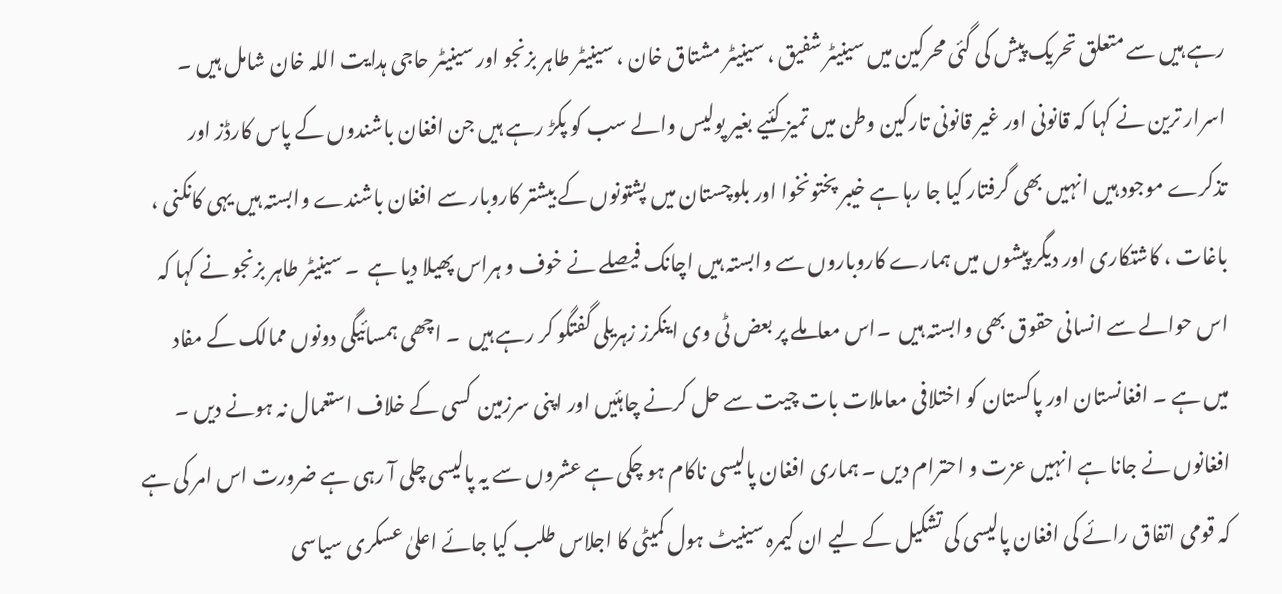رہے ہیں سے متعلق تحریک پیش کی گئی محرکین میں سینیٹر شفیق ، سینیٹر مشتاق خان ، سینیٹر طاہر بزنجو اور سینیٹر حاجی ہدایت اللہ خان شامل ہیں ۔ اسرار ترین نے کہا کہ قانونی اور غیر قانونی تارکین وطن میں تمیز کئیے بغیر پولیس والے سب کو پکڑ رہے ہیں جن افغان باشندوں کے پاس کارڈز اور تذکرے موجود ہیں انہیں بھی گرفتار کیا جا رہا ہے خیبر پختونخوا اور بلوچستان میں پشتونوں کے بیشتر کاروبار سے افغان باشندے وابستہ ہیں یہی کانکنی ، باغات ، کاشتکاری اور دیگر پیشوں میں ہمارے کاروباروں سے وابستہ ہیں اچانک فیصلے نے خوف و ہراس پھیلا دیا ہے  ۔ سینیٹر طاہر بزنجو نے کہا کہ اس حوالے سے انسانی حقوق بھی وابستہ ہیں  ۔اس معاملے پر بعض ٹی وی اینکرز زہریلی گفتگو کر رہے ہیں  ۔ اچھی ہمسائیگی دونوں ممالک کے مفاد میں ہے ۔ افغانستان اور پاکستان کو اختلافی معاملات بات چیت سے حل کرنے چاہئیں اور اپنی سرزمین  کسی کے خلاف استعمال نہ ہونے دیں ۔ افغانوں نے جانا ہے انہیں عزت و احترام دیں ۔ ہماری افغان پالیسی ناکام ہو چکی ہے عشروں سے یہ پالیسی چلی آ رہی ہے ضرورت اس امر کی ہے کہ قومی اتفاق رائے کی افغان پالیسی کی تشکیل کے لیے ان کیمرہ سینیٹ ہول کمیٹی کا اجلاس طلب کیا جائے اعلیٰ عسکری سیاسی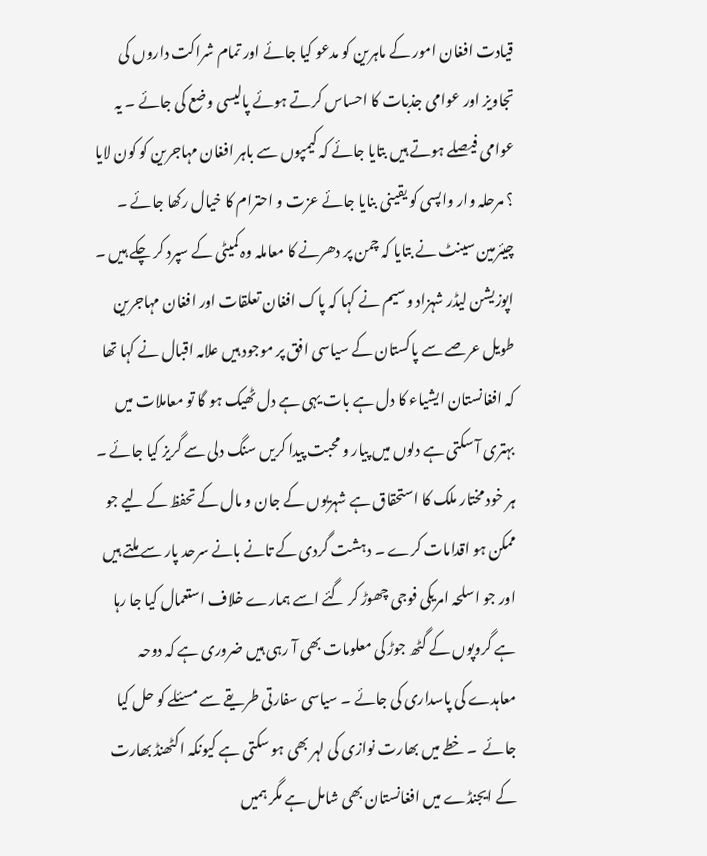قیادت افغان امور کے ماہرین کو مدعو کیا جائے اور تمام شراکت داروں کی تجاویز اور عوامی جذبات کا احساس کرتے ہوئے پالیسی وضع کی جائے ۔ یہ عوامی فیصلے ہوتے ہیں بتایا جائے کہ کیمپوں سے باہر افغان مہاجرین کو کون لایا ؟ مرحلہ وار واپسی کو یقینی بنایا جائے عزت و احترام کا خیال رکھا جائے ۔ چیئرمین سینٹ نے بتایا کہ چمن پر دھرنے کا معاملہ وہ کمیٹی کے سپرد کر چکے ہیں ۔ اپوزیشن لیڈر شہزاد وسیم نے کہا کہ پاک افغان تعلقات اور افغان مہاجرین طویل عرصے سے پاکستان کے سیاسی افق پر موجود ہیں علامہ اقبال نے کہا تھا کہ افغانستان ایشیاء کا دل ہے بات یہی ہے دل ٹھیک ہو گا تو معاملات میں بہتری آ سکتی ہے دلوں میں پیار و محبت پیدا کریں سنگ دلی سے گریز کیا جائے ۔ ہر خود مختار ملک کا استحقاق ہے شہریوں کے جان و مال کے تحفظ کے لیے جو ممکن ہو اقدامات کرے ۔ دہشت گردی کے تانے بانے سرحد پار سے ملتے ہیں اور جو اسلحہ امریکی فوجی چھوڑ کر گئے اسے ہمارے خلاف استعمال کیا جا رہا ہے گروپوں کے گٹھ جوڑ کی معلومات بھی آ رہی ہیں ضروری ہے کہ دوحہ معاہدے کی پاسداری کی جائے ۔ سیاسی سفارتی طریقے سے مسئلے کو حل کیا جائے  ۔ خطے میں بھارت نوازی کی لہر بھی ہو سکتی ہے کیونکہ اکٹھنڈ بھارت کے ایجنڈے میں افغانستان بھی شامل ہے مگر ہمیں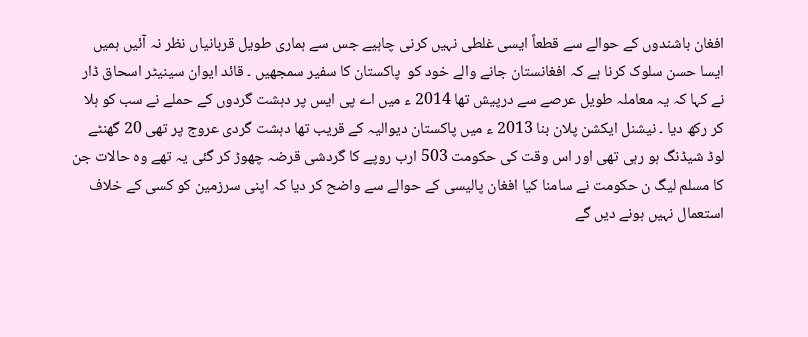افغان باشندوں کے حوالے سے قطعاً ایسی غلطی نہیں کرنی چاہیے جس سے ہماری طویل قربانیاں نظر نہ آئیں ہمیں ایسا حسن سلوک کرنا ہے کہ افغانستان جانے والے خود کو  پاکستان کا سفیر سمجھیں ۔ قائد ایوان سینیٹر اسحاق ڈار  نے کہا کہ یہ معاملہ طویل عرصے سے درپیش تھا 2014 ء میں اے پی ایس پر دہشت گردوں کے حملے نے سب کو ہلا کر رکھ دیا ۔ نیشنل ایکشن پلان بنا 2013 ء میں پاکستان دیوالیہ کے قریب تھا دہشت گردی عروج پر تھی 20 گھنٹے لوڈ شیڈنگ ہو رہی تھی اور اس وقت کی حکومت 503 ارب روپے کا گردشی قرضہ چھوڑ کر گئی یہ تھے وہ حالات جن کا مسلم لیگ ن حکومت نے سامنا کیا افغان پالیسی کے حوالے سے واضح کر دیا کہ اپنی سرزمین کو کسی کے خلاف استعمال نہیں ہونے دیں گے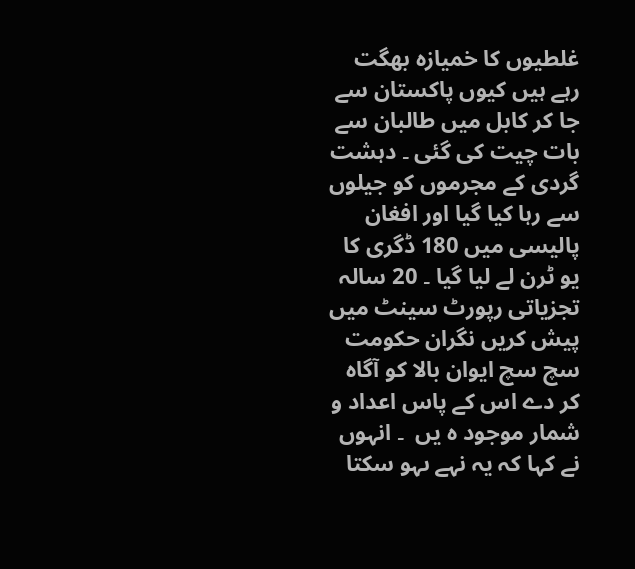غلطیوں کا خمیازہ بھگت رہے ہیں کیوں پاکستان سے جا کر کابل میں طالبان سے بات چیت کی گئی ۔ دہشت گردی کے مجرموں کو جیلوں سے رہا کیا گیا اور افغان پالیسی میں 180 ڈگری کا یو ٹرن لے لیا گیا ۔ 20 سالہ تجزیاتی رپورٹ سینٹ میں پیش کریں نگران حکومت سچ سچ ایوان بالا کو آگاہ کر دے اس کے پاس اعداد و شمار موجود ہ یں  ۔ انہوں نے کہا کہ یہ نہے ںہو سکتا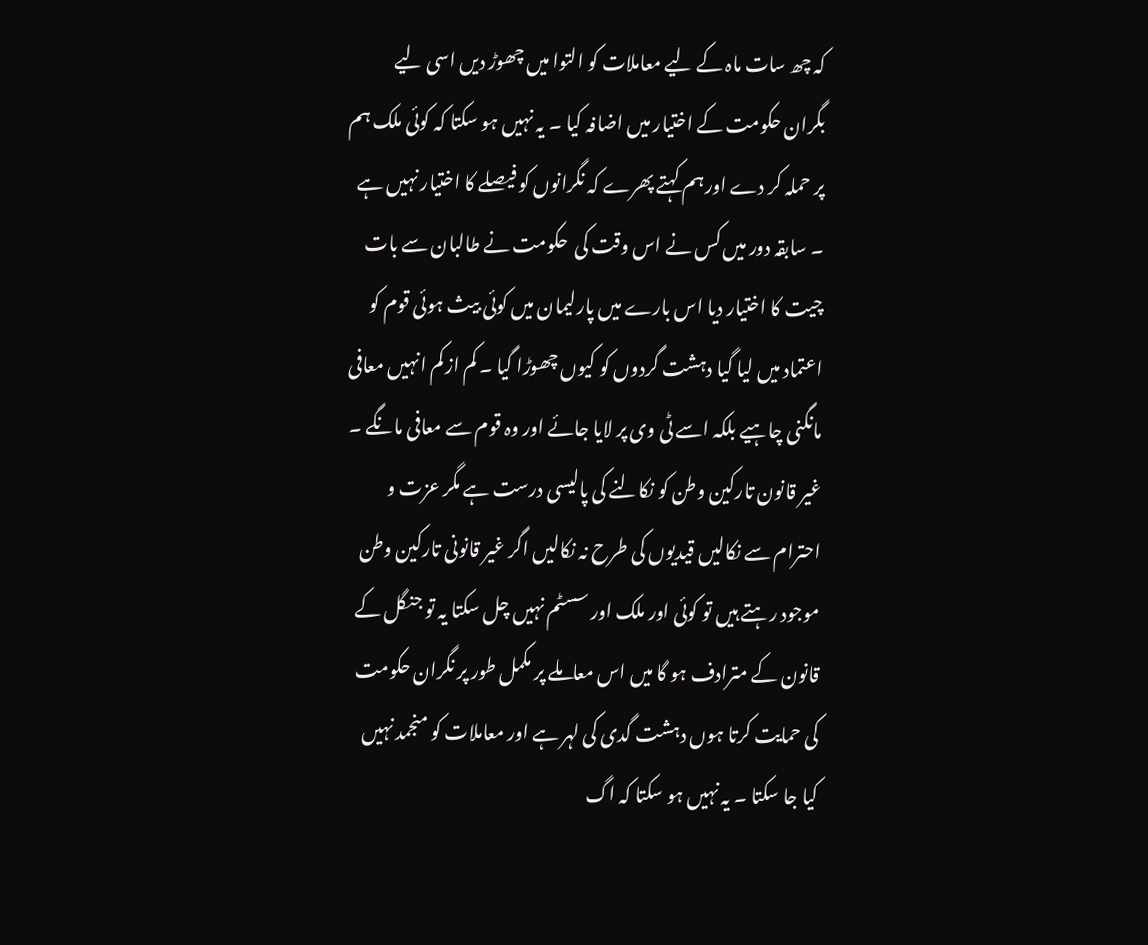کہ چھ سات ماہ کے لیے معاملات کو التوا میں چھوڑ دیں اسی لیے  بگران حکومت کے اختیار میں اضافہ کیا ۔ یہ نہیں ہو سکتا کہ کوئی ملک ہم پر حملہ کر دے اور ہم کہتے پھرے کہ نگرانوں کو فیصلے کا اختیار نہیں ہے ۔ سابقہ دور میں کس نے اس وقت کی  حکومت نے طالبان سے بات چیت کا اختیار دیا اس بارے میں پارلیمان میں کوئی بیث ہوئی قوم کو اعتماد میں لیا گیا دہشت گردوں کو کیوں چھوڑا گیا ۔ کم از کم انہیں معافی مانگنی چاہیے بلکہ اسے ٹی وی پر لایا جائے اور وہ قوم سے معافی مانگے ۔ غیر قانون تارکین وطن کو نکالنے کی پالیسی درست ہے مگر عزت و احترام سے نکالیں قیدیوں کی طرح نہ نکالیں اگر غیر قانونی تارکین وطن موجود رہتے ہیں تو کوئی اور ملک اور سسٹم نہیں چل سکتا یہ تو جنگل کے قانون کے مترادف ہو گا میں اس معاملے پر مکمل طور پر نگران حکومت کی حمایت کرتا ہوں دہشت گدی کی لہر ہے اور معاملات کو منجمد نہیں کیا جا سکتا ۔ یہ نہیں ہو سکتا کہ اگ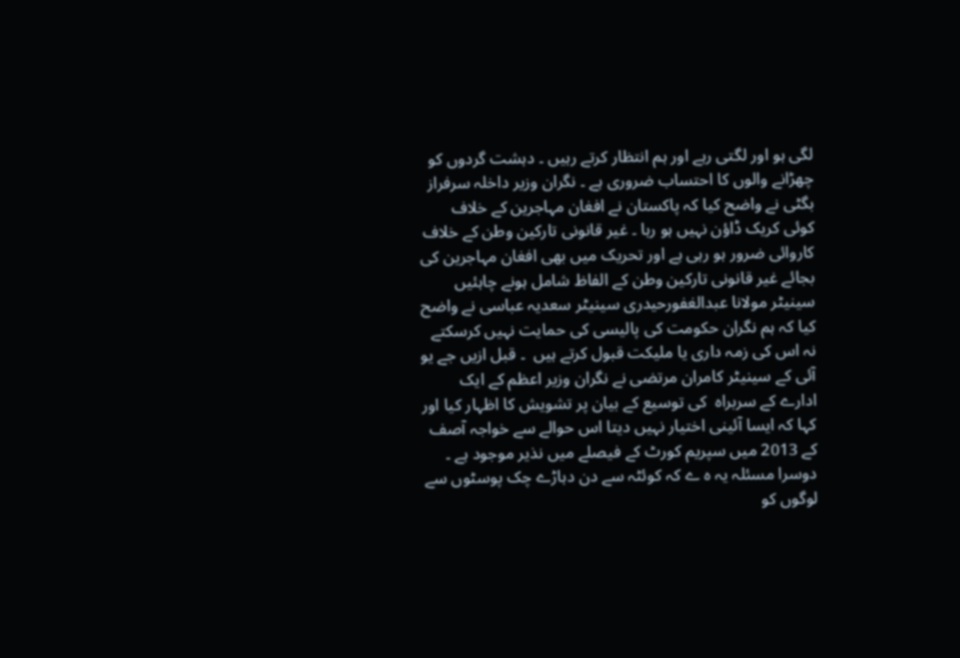لگی ہو اور لگتی رہے اور ہم انتظار کرتے رہیں ۔ دہشت گردوں کو چھڑانے والوں کا احتساب ضروری ہے ۔ نگران وزیر داخلہ سرفراز بگٹی نے واضح کیا کہ پاکستان نے افغان مہاجرین کے خلاف کوئی کریک ڈاؤن نہیں ہو رہا ۔ غیر قانونی تارکین وطن کے خلاف کاروائی ضرور ہو رہی ہے اور تحریک میں بھی افغان مہاجرین کی بجائے غیر قانونی تارکین وطن کے الفاظ شامل ہونے چاہئیں سینیٹر مولانا عبدالغفورحیدری سینیٹر سعدیہ عباسی نے واضح کیا کہ ہم نگران حکومت کی پالیسی کی حمایت نہیں کرسکتے نہ اس کی زمہ داری یا ملیکت قبول کرتے ہیں  ۔ قبل ازیں جے یو آئی کے سینیٹر کامران مرتضی نے نگران وزیر اعظم کے ایک ادارے کے سربراہ  کی توسیع کے بیان پر تشویش کا اظہار کیا اور کہا کہ ایسا آئینی اختیار نہیں دیتا اس حوالے سے خواجہ آصف کے 2013 میں سپریم کورٹ کے فیصلے میں نذیر موجود ہے ۔ دوسرا مسئلہ یہ ہ ے کہ کوئٹہ سے دن دہاڑے چک پوسٹوں سے لوگوں کو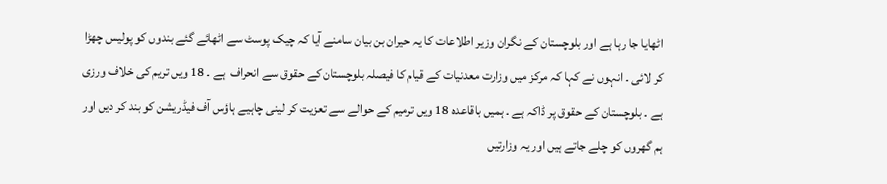اٹھایا جا رہا ہے اور بلوچستان کے نگران وزیر اطلاعات کا یہ حیران بن بیان سامنے آیا کہ چیک پوسٹ سے اٹھائے گئے بندوں کو پولیس چھڑا کر لائی ۔ انہوں نے کہا کہ مرکز میں وزارت معدنیات کے قیام کا فیصلہ بلوچستان کے حقوق سے انحراف  ہے ۔ 18 ویں تریم کی خلاف ورزی ہے ۔ بلوچستان کے حقوق پر ڈاکہ ہے ۔ ہمیں باقاعدہ 18 ویں ترمیم کے حوالے سے تعزیت کر لینی چاہیے ہاؤس آف فیڈریشن کو بند کر دیں اور ہم گھروں کو چلے جاتے ہیں اور یہ وزارتیں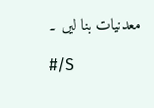معدنیات بنا لیں ۔

#/S